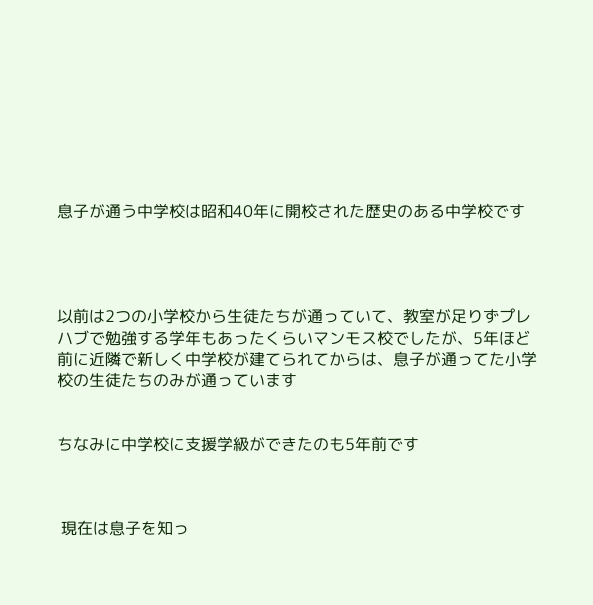息子が通う中学校は昭和40年に開校された歴史のある中学校です




以前は2つの小学校から生徒たちが通っていて、教室が足りずプレハブで勉強する学年もあったくらいマンモス校でしたが、5年ほど前に近隣で新しく中学校が建てられてからは、息子が通ってた小学校の生徒たちのみが通っています


ちなみに中学校に支援学級ができたのも5年前です



 現在は息子を知っ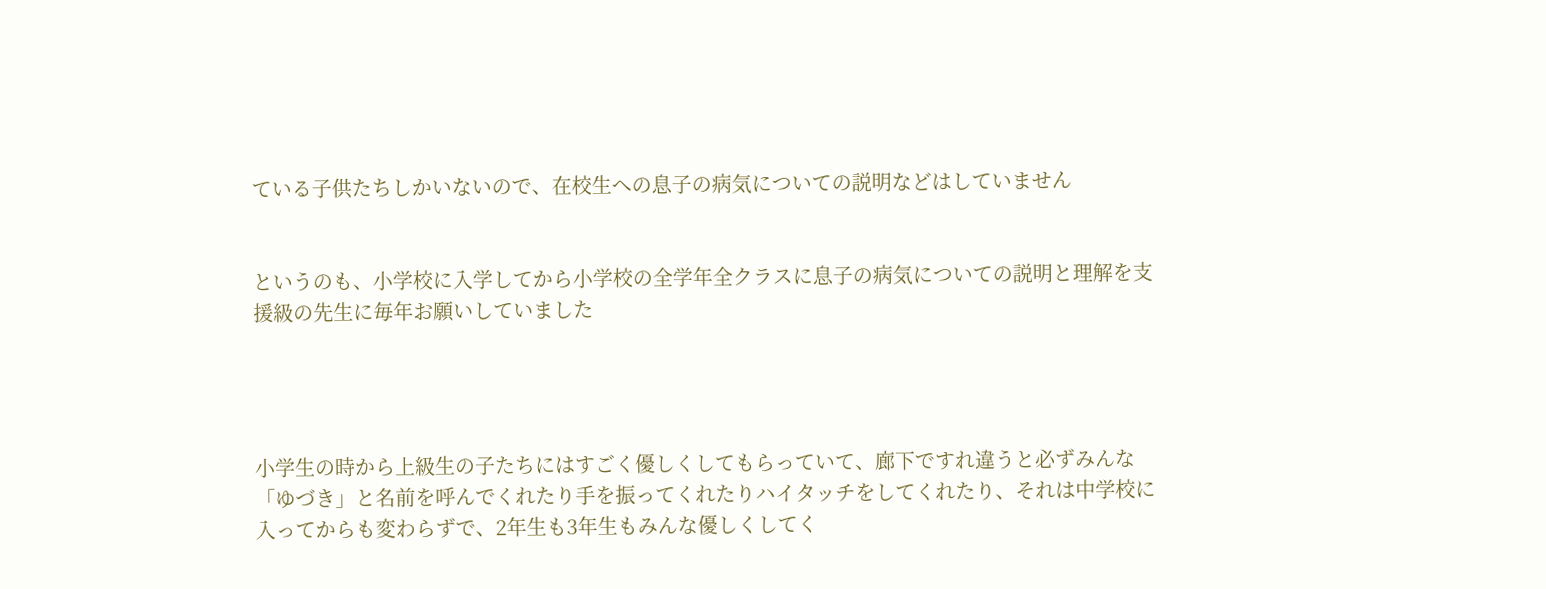ている子供たちしかいないので、在校生への息子の病気についての説明などはしていません


というのも、小学校に入学してから小学校の全学年全クラスに息子の病気についての説明と理解を支援級の先生に毎年お願いしていました




小学生の時から上級生の子たちにはすごく優しくしてもらっていて、廊下ですれ違うと必ずみんな「ゆづき」と名前を呼んでくれたり手を振ってくれたりハイタッチをしてくれたり、それは中学校に入ってからも変わらずで、2年生も3年生もみんな優しくしてく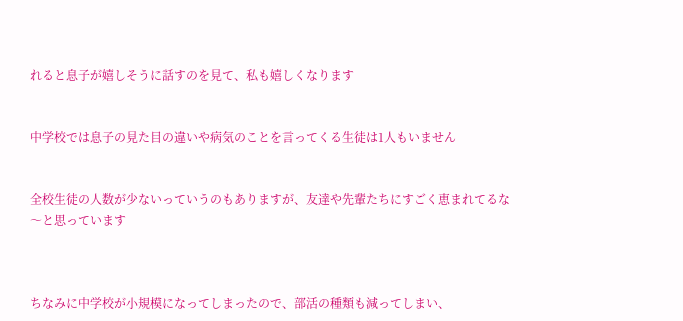れると息子が嬉しそうに話すのを見て、私も嬉しくなります


中学校では息子の見た目の違いや病気のことを言ってくる生徒は1人もいません


全校生徒の人数が少ないっていうのもありますが、友達や先輩たちにすごく恵まれてるな〜と思っています



ちなみに中学校が小規模になってしまったので、部活の種類も減ってしまい、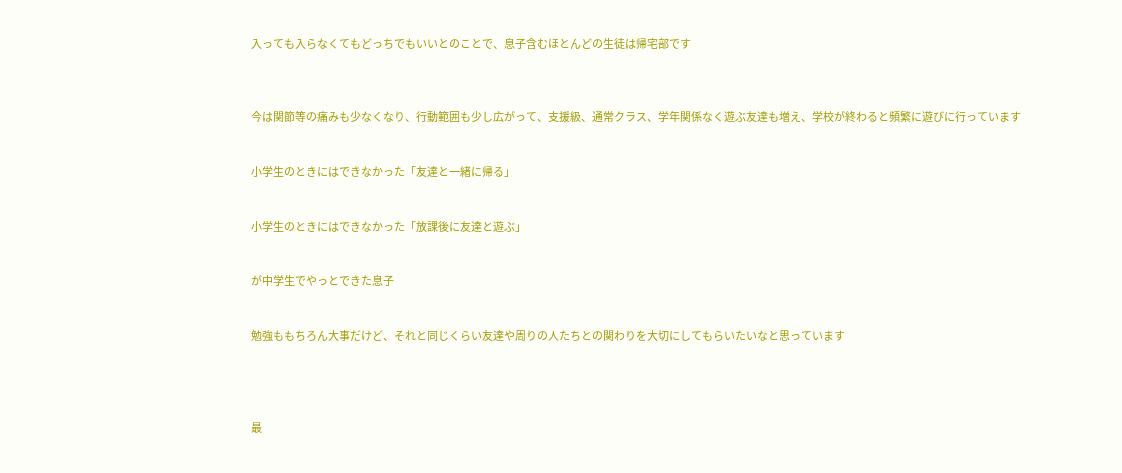入っても入らなくてもどっちでもいいとのことで、息子含むほとんどの生徒は帰宅部です



今は関節等の痛みも少なくなり、行動範囲も少し広がって、支援級、通常クラス、学年関係なく遊ぶ友達も増え、学校が終わると頻繁に遊びに行っています


小学生のときにはできなかった「友達と一緒に帰る」


小学生のときにはできなかった「放課後に友達と遊ぶ」


が中学生でやっとできた息子


勉強ももちろん大事だけど、それと同じくらい友達や周りの人たちとの関わりを大切にしてもらいたいなと思っています




最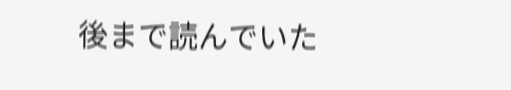後まで読んでいた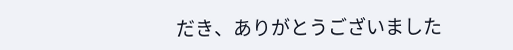だき、ありがとうございました